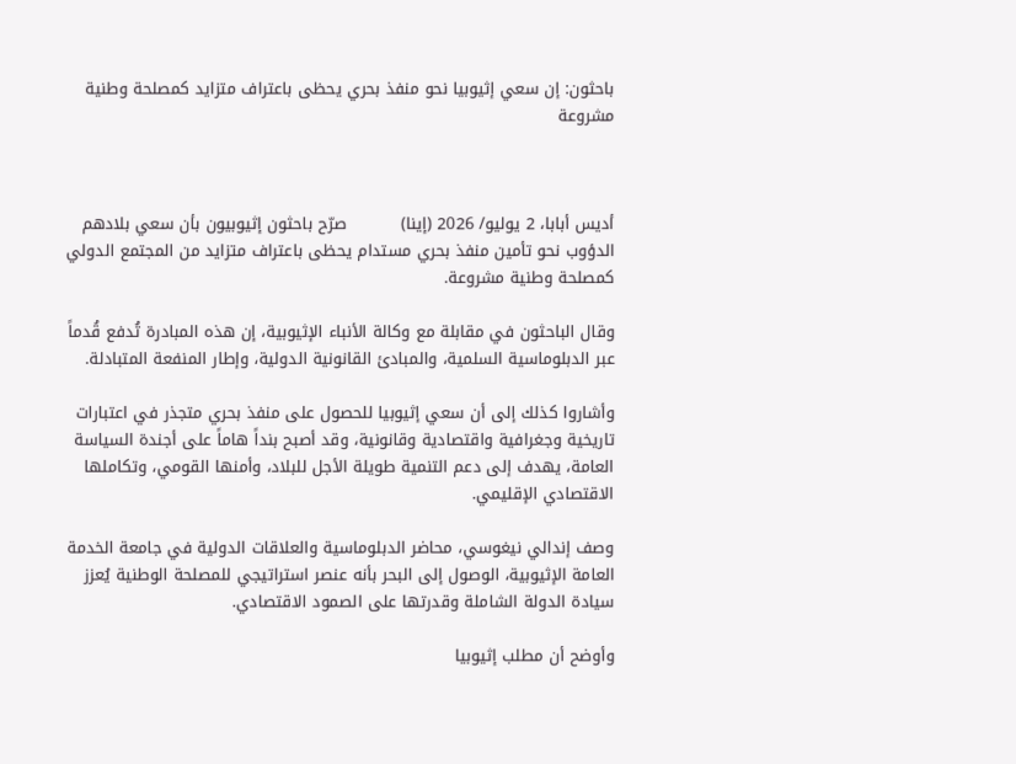باحثون: إن سعي إثيوبيا نحو منفذ بحري يحظى باعتراف متزايد كمصلحة وطنية مشروعة



أديس أبابا، 2 يوليو/ 2026 (إينا)          صرّح باحثون إثيوبيون بأن سعي بلادهم الدؤوب نحو تأمين منفذ بحري مستدام يحظى باعتراف متزايد من المجتمع الدولي كمصلحة وطنية مشروعة.

وقال الباحثون في مقابلة مع وكالة الأنباء الإثيوبية، إن هذه المبادرة تُدفع قُدماً عبر الدبلوماسية السلمية، والمبادئ القانونية الدولية، وإطار المنفعة المتبادلة.

وأشاروا كذلك إلى أن سعي إثيوبيا للحصول على منفذ بحري متجذر في اعتبارات تاريخية وجغرافية واقتصادية وقانونية، وقد أصبح بنداً هاماً على أجندة السياسة العامة، يهدف إلى دعم التنمية طويلة الأجل للبلاد، وأمنها القومي، وتكاملها الاقتصادي الإقليمي.

وصف إندالي نيغوسي، محاضر الدبلوماسية والعلاقات الدولية في جامعة الخدمة العامة الإثيوبية، الوصول إلى البحر بأنه عنصر استراتيجي للمصلحة الوطنية يُعزز سيادة الدولة الشاملة وقدرتها على الصمود الاقتصادي.

وأوضح أن مطلب إثيوبيا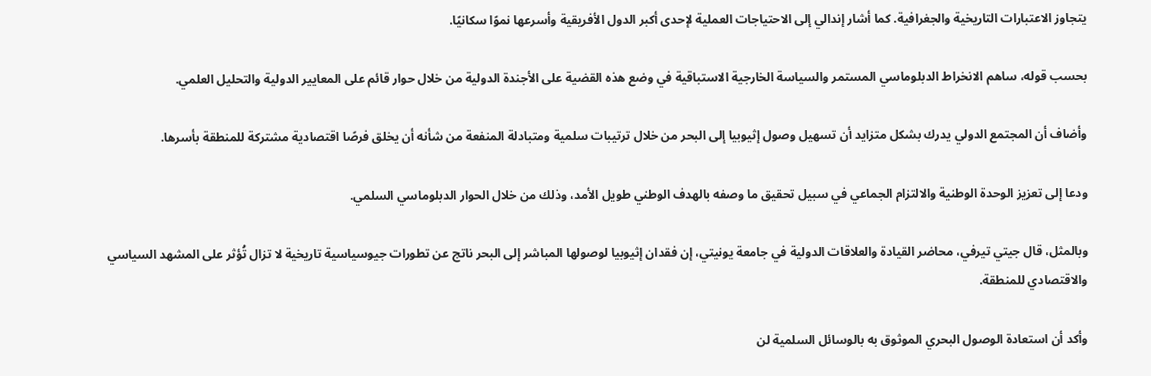يتجاوز الاعتبارات التاريخية والجغرافية. كما أشار إندالي إلى الاحتياجات العملية لإحدى أكبر الدول الأفريقية وأسرعها نموًا سكانيًا.

بحسب قوله، ساهم الانخراط الدبلوماسي المستمر والسياسة الخارجية الاستباقية في وضع هذه القضية على الأجندة الدولية من خلال حوار قائم على المعايير الدولية والتحليل العلمي.

وأضاف أن المجتمع الدولي يدرك بشكل متزايد أن تسهيل وصول إثيوبيا إلى البحر من خلال ترتيبات سلمية ومتبادلة المنفعة من شأنه أن يخلق فرصًا اقتصادية مشتركة للمنطقة بأسرها.

ودعا إلى تعزيز الوحدة الوطنية والالتزام الجماعي في سبيل تحقيق ما وصفه بالهدف الوطني طويل الأمد، وذلك من خلال الحوار الدبلوماسي السلمي.

وبالمثل، قال جيتي تيرفي، محاضر القيادة والعلاقات الدولية في جامعة يونيتي، إن فقدان إثيوبيا لوصولها المباشر إلى البحر ناتج عن تطورات جيوسياسية تاريخية لا تزال تُؤثر على المشهد السياسي والاقتصادي للمنطقة.

وأكد أن استعادة الوصول البحري الموثوق به بالوسائل السلمية لن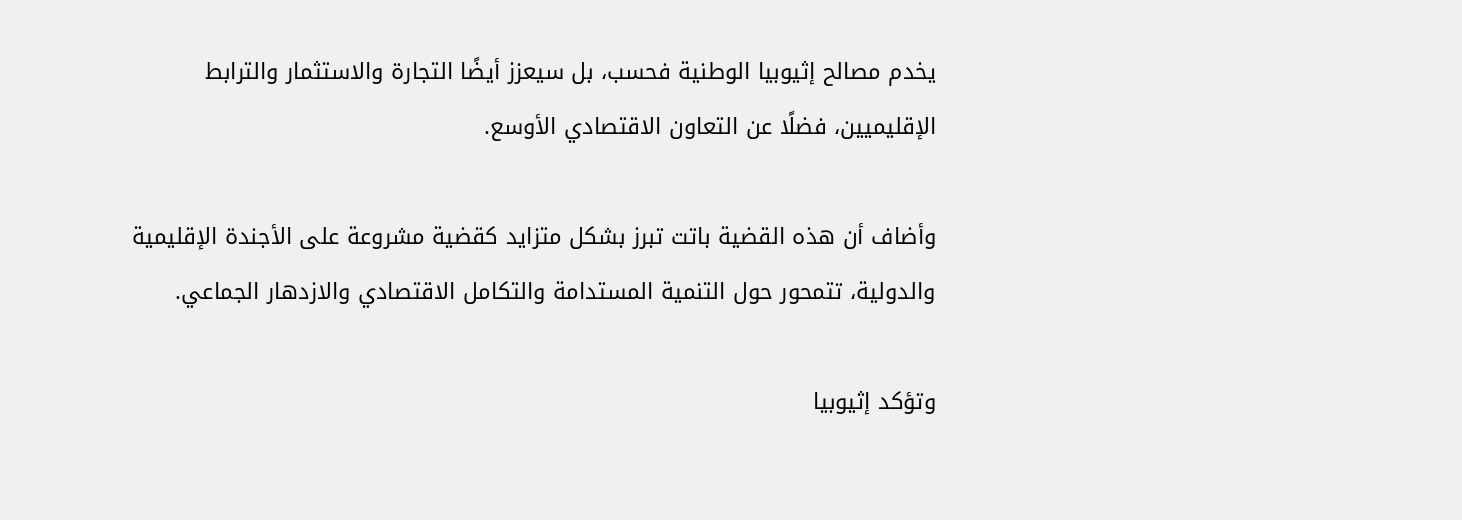يخدم مصالح إثيوبيا الوطنية فحسب، بل سيعزز أيضًا التجارة والاستثمار والترابط الإقليميين، فضلًا عن التعاون الاقتصادي الأوسع.

وأضاف أن هذه القضية باتت تبرز بشكل متزايد كقضية مشروعة على الأجندة الإقليمية والدولية، تتمحور حول التنمية المستدامة والتكامل الاقتصادي والازدهار الجماعي.

وتؤكد إثيوبيا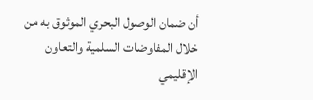أن ضمان الوصول البحري الموثوق به من خلال المفاوضات السلمية والتعاون الإقليمي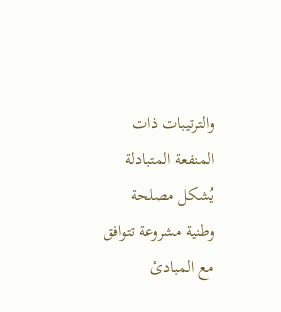والترتيبات ذات المنفعة المتبادلة يُشكل مصلحة وطنية مشروعة تتوافق مع المبادئ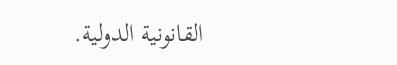القانونية الدولية.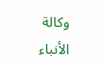وكالة الأنباء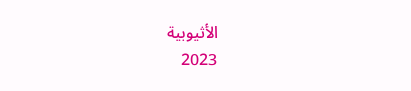الأثيوبية
2023